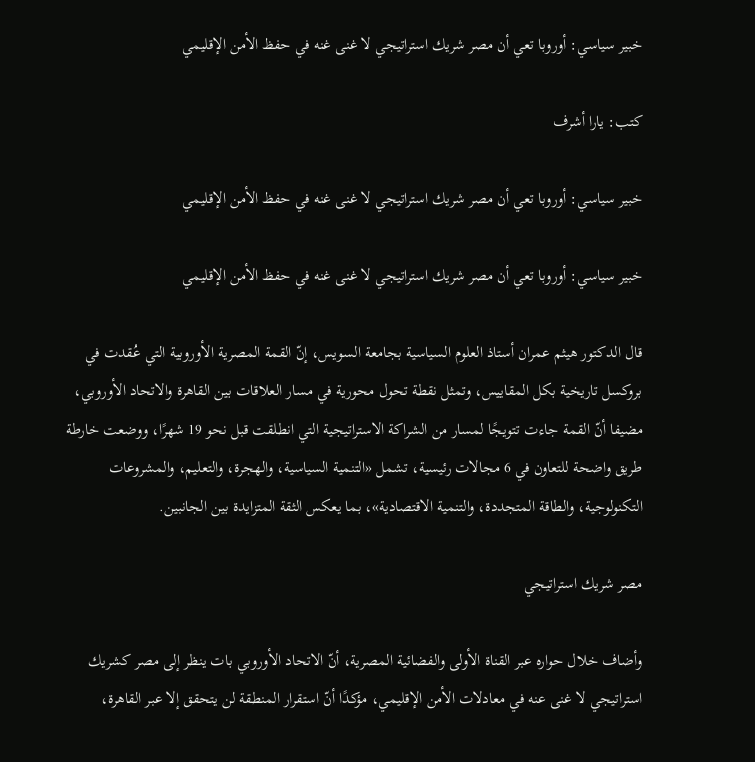خبير سياسي: أوروبا تعي أن مصر شريك استراتيجي لا غنى غنه في حفظ الأمن الإقليمي

كتب: يارا أشرف

خبير سياسي: أوروبا تعي أن مصر شريك استراتيجي لا غنى غنه في حفظ الأمن الإقليمي

خبير سياسي: أوروبا تعي أن مصر شريك استراتيجي لا غنى غنه في حفظ الأمن الإقليمي

قال الدكتور هيثم عمران أستاذ العلوم السياسية بجامعة السويس، إنّ القمة المصرية الأوروبية التي عُقدت في بروكسل تاريخية بكل المقاييس، وتمثل نقطة تحول محورية في مسار العلاقات بين القاهرة والاتحاد الأوروبي، مضيفا أنّ القمة جاءت تتويجًا لمسار من الشراكة الاستراتيجية التي انطلقت قبل نحو 19 شهرًا، ووضعت خارطة طريق واضحة للتعاون في 6 مجالات رئيسية، تشمل «التنمية السياسية، والهجرة، والتعليم، والمشروعات التكنولوجية، والطاقة المتجددة، والتنمية الاقتصادية»، بما يعكس الثقة المتزايدة بين الجانبين.

مصر شريك استراتيجي

وأضاف خلال حواره عبر القناة الأولى والفضائية المصرية، أنّ الاتحاد الأوروبي بات ينظر إلى مصر كشريك استراتيجي لا غنى عنه في معادلات الأمن الإقليمي، مؤكدًا أنّ استقرار المنطقة لن يتحقق إلا عبر القاهرة،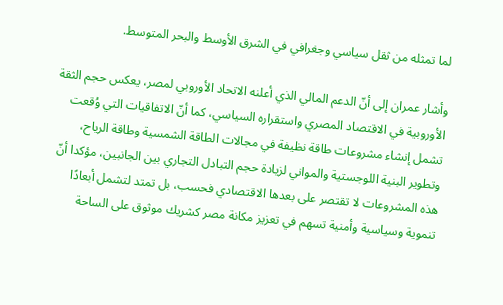لما تمثله من ثقل سياسي وجغرافي في الشرق الأوسط والبحر المتوسط.

وأشار عمران إلى أنّ الدعم المالي الذي أعلنه الاتحاد الأوروبي لمصر، يعكس حجم الثقة الأوروبية في الاقتصاد المصري واستقراره السياسي، كما أنّ الاتفاقيات التي وُقعت تشمل إنشاء مشروعات طاقة نظيفة في مجالات الطاقة الشمسية وطاقة الرياح، وتطوير البنية اللوجستية والمواني لزيادة حجم التبادل التجاري بين الجانبين، مؤكدا أنّ هذه المشروعات لا تقتصر على بعدها الاقتصادي فحسب، بل تمتد لتشمل أبعادًا تنموية وسياسية وأمنية تسهم في تعزيز مكانة مصر كشريك موثوق على الساحة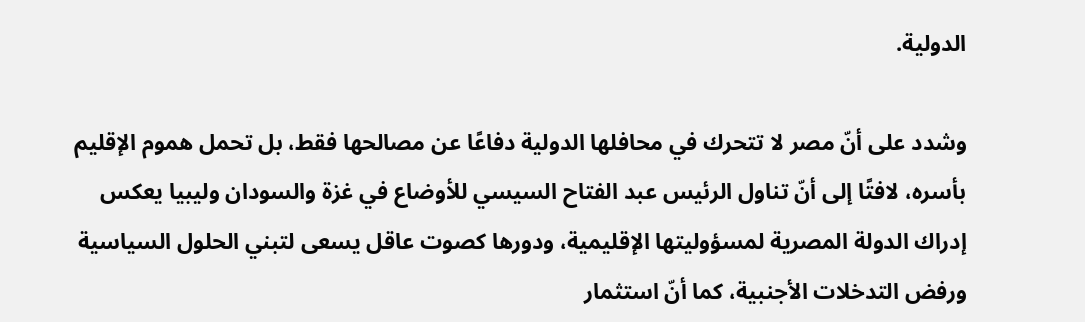الدولية.

وشدد على أنّ مصر لا تتحرك في محافلها الدولية دفاعًا عن مصالحها فقط، بل تحمل هموم الإقليم بأسره، لافتًا إلى أنّ تناول الرئيس عبد الفتاح السيسي للأوضاع في غزة والسودان وليبيا يعكس إدراك الدولة المصرية لمسؤوليتها الإقليمية، ودورها كصوت عاقل يسعى لتبني الحلول السياسية ورفض التدخلات الأجنبية، كما أنّ استثمار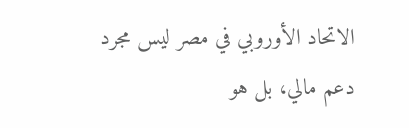الاتحاد الأوروبي في مصر ليس مجرد دعم مالي، بل هو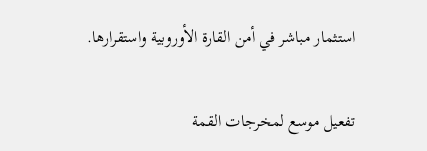استثمار مباشر في أمن القارة الأوروبية واستقرارها.

تفعيل موسع لمخرجات القمة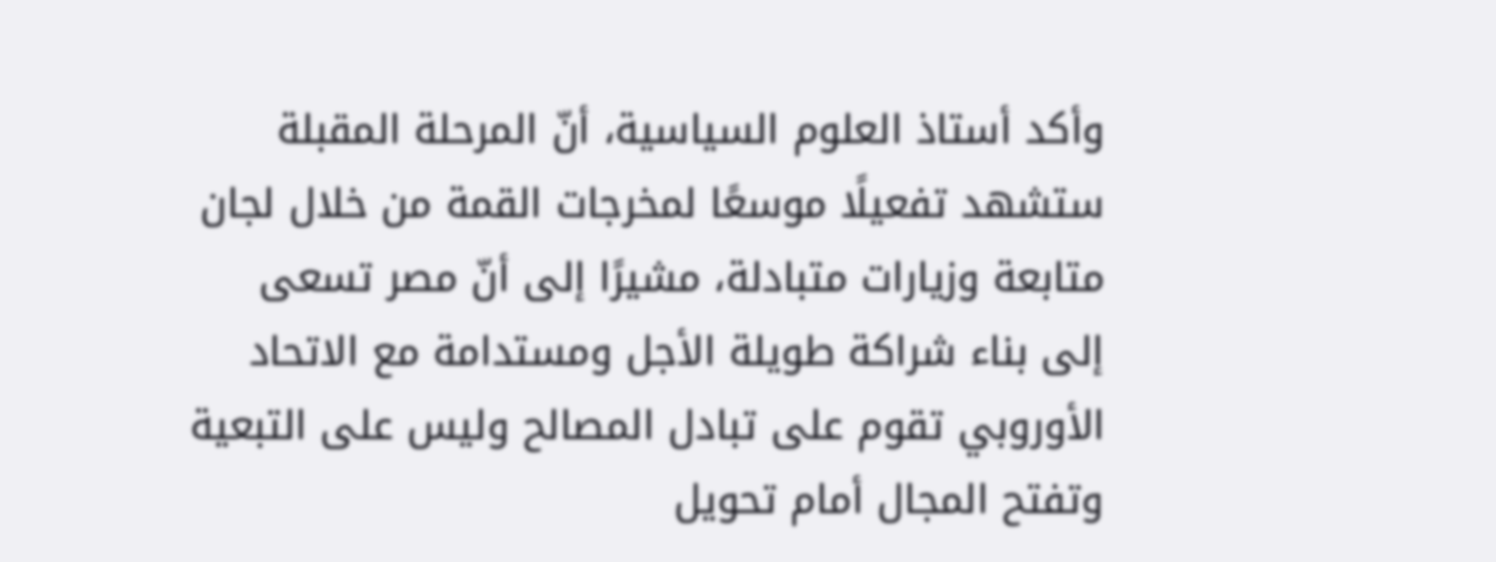وأكد أستاذ العلوم السياسية، أنّ المرحلة المقبلة ستشهد تفعيلًا موسعًا لمخرجات القمة من خلال لجان متابعة وزيارات متبادلة، مشيرًا إلى أنّ مصر تسعى إلى بناء شراكة طويلة الأجل ومستدامة مع الاتحاد الأوروبي تقوم على تبادل المصالح وليس على التبعية وتفتح المجال أمام تحويل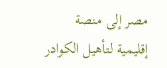مصر إلى منصة إقليمية لتأهيل الكوادر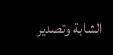الشابة وتصدير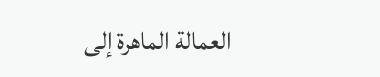العمالة الماهرة إلى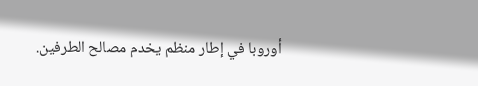أوروبا في إطار منظم يخدم مصالح الطرفين.